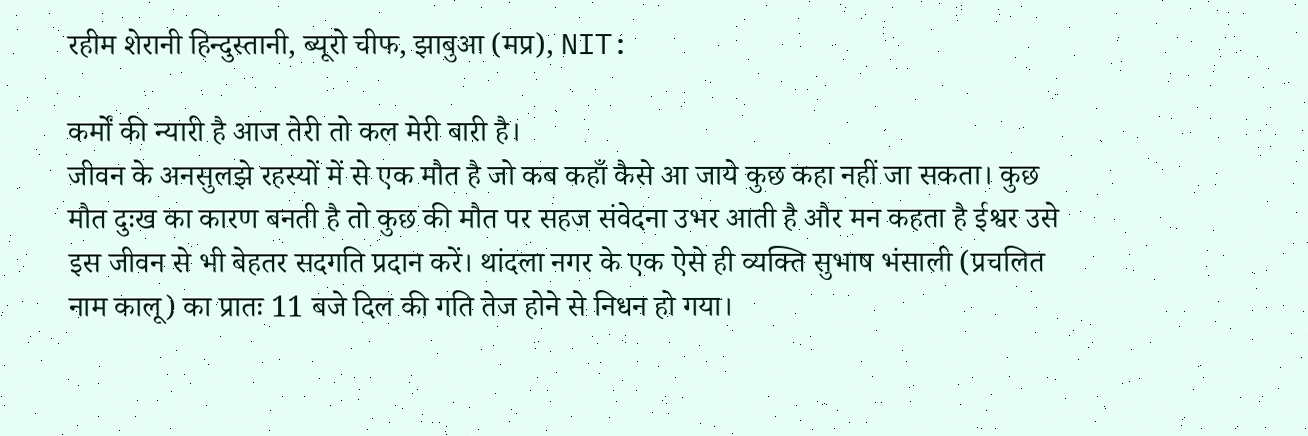रहीम शेरानी हिन्दुस्तानी, ब्यूरो चीफ, झाबुआ (मप्र), NIT:

कर्मों की न्यारी है आज तेरी तो कल मेरी बारी है।
जीवन के अनसुलझे रहस्यों में से एक मौत है जो कब कहाँ कैसे आ जाये कुछ कहा नहीं जा सकता। कुछ मौत दुःख का कारण बनती है तो कुछ की मौत पर सहज संवेदना उभर आती है और मन कहता है ईश्वर उसे इस जीवन से भी बेहतर सदगति प्रदान करें। थांदला नगर के एक ऐसे ही व्यक्ति सुभाष भंसाली (प्रचलित नाम कालू) का प्रातः 11 बजे दिल की गति तेज होने से निधन हो गया।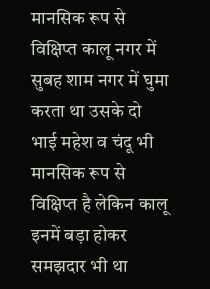मानसिक रूप से विक्षिप्त कालू नगर में सुबह शाम नगर में घुमा करता था उसके दो भाई महेश व चंदू भी मानसिक रूप से विक्षिप्त है लेकिन कालू इनमें बड़ा होकर समझदार भी था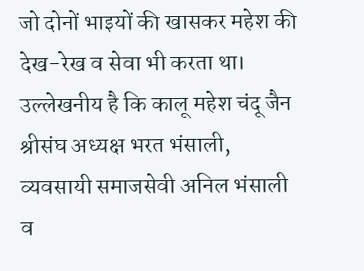जो दोनों भाइयों की खासकर महेश की देख-रेख व सेवा भी करता था। उल्लेखनीय है कि कालू महेश चंदू जैन श्रीसंघ अध्यक्ष भरत भंसाली, व्यवसायी समाजसेवी अनिल भंसाली व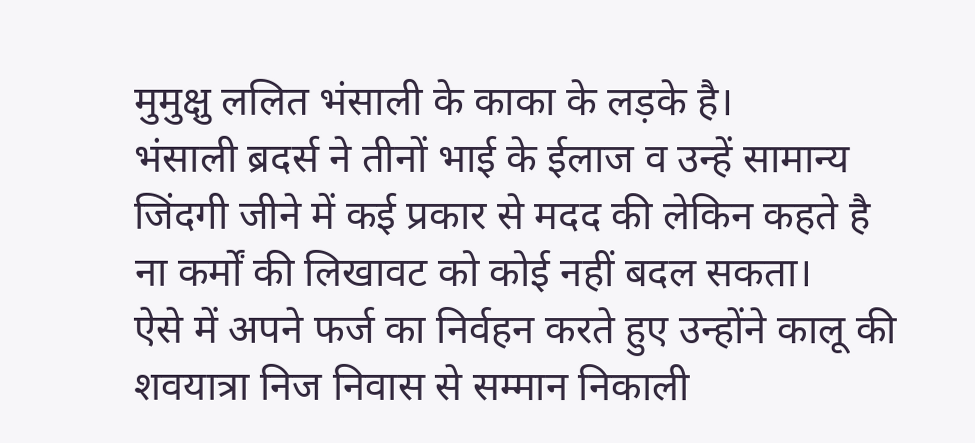मुमुक्षु ललित भंसाली के काका के लड़के है।
भंसाली ब्रदर्स ने तीनों भाई के ईलाज व उन्हें सामान्य जिंदगी जीने में कई प्रकार से मदद की लेकिन कहते है ना कर्मों की लिखावट को कोई नहीं बदल सकता।
ऐसे में अपने फर्ज का निर्वहन करते हुए उन्होंने कालू की शवयात्रा निज निवास से सम्मान निकाली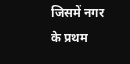जिसमें नगर के प्रथम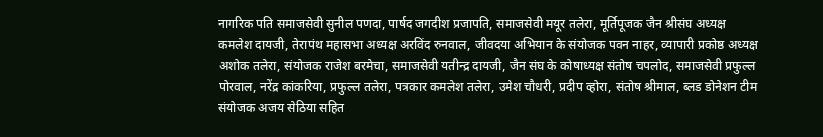नागरिक पति समाजसेवी सुनील पणदा, पार्षद जगदीश प्रजापति, समाजसेवी मयूर तलेरा, मूर्तिपूजक जैन श्रीसंघ अध्यक्ष कमलेश दायजी, तेरापंथ महासभा अध्यक्ष अरविंद रुनवाल, जीवदया अभियान के संयोजक पवन नाहर, व्यापारी प्रकोष्ठ अध्यक्ष अशोक तलेरा, संयोजक राजेश बरमेचा, समाजसेवी यतीन्द्र दायजी, जैन संघ के कोषाध्यक्ष संतोष चपलोद, समाजसेवी प्रफुल्ल पोरवाल, नरेंद्र कांकरिया, प्रफुल्ल तलेरा, पत्रकार कमलेश तलेरा, उमेश चौधरी, प्रदीप व्होरा, संतोष श्रीमाल, ब्लड डोनेशन टीम संयोजक अजय सेठिया सहित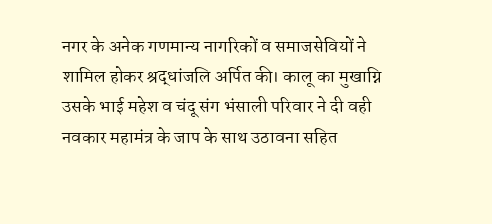नगर के अनेक गणमान्य नागरिकों व समाजसेवियों ने शामिल होकर श्रद्धांजलि अर्पित की। कालू का मुखाग्नि उसके भाई महेश व चंदू संग भंसाली परिवार ने दी वही नवकार महामंत्र के जाप के साथ उठावना सहित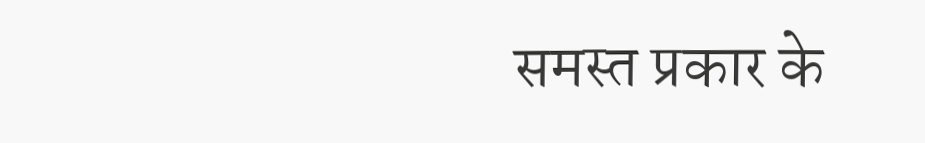समस्त प्रकार के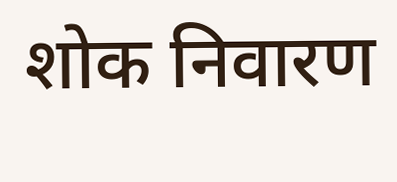शोक निवारण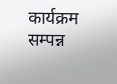कार्यक्रम सम्पन्न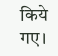किये गए।